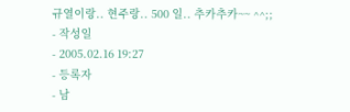규열이랑.. 현주랑.. 500 일.. 추카추카~~ ^^;;
- 작성일
- 2005.02.16 19:27
- 등록자
- 남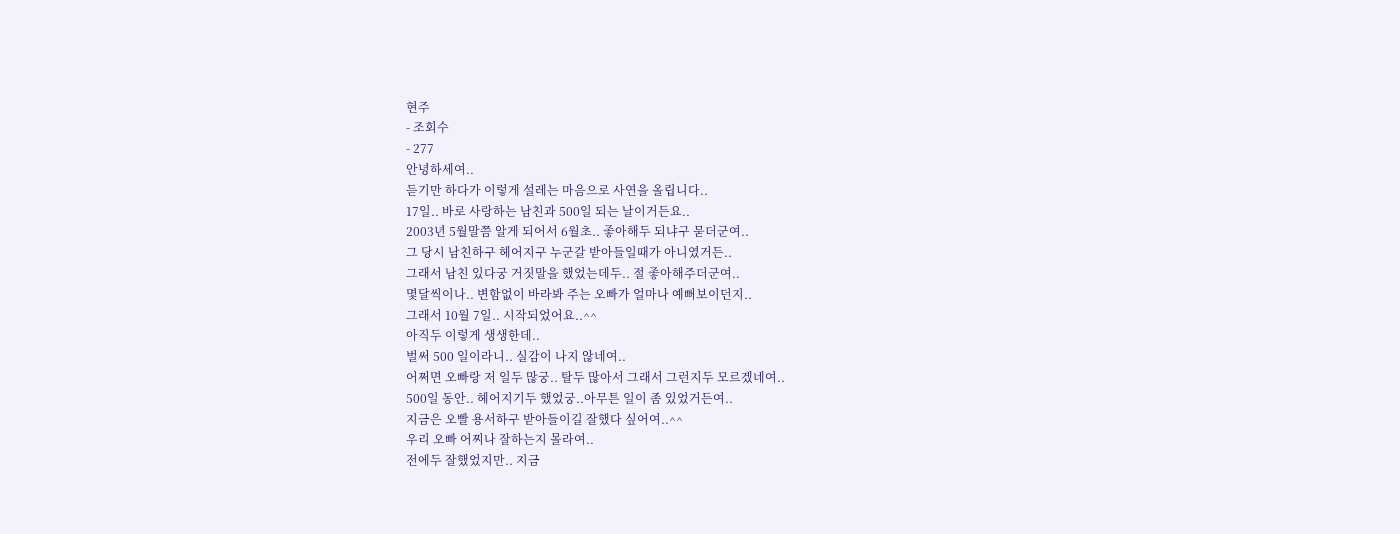현주
- 조회수
- 277
안녕하세여..
듣기만 하다가 이렇게 설레는 마음으로 사연을 올립니다..
17일.. 바로 사랑하는 남친과 500일 되는 날이거든요..
2003년 5월말쯤 알게 되어서 6월초.. 좋아해두 되냐구 묻더군여..
그 당시 남친하구 헤어지구 누군갈 받아들일때가 아니였거든..
그래서 남친 있다궁 거짓말을 했었는데두.. 절 좋아해주더군여..
몇달씩이나.. 변함없이 바라봐 주는 오빠가 얼마나 예뻐보이던지..
그래서 10월 7일.. 시작되었어요..^^
아직두 이렇게 생생한데..
벌써 500 일이라니.. 실감이 나지 않네여..
어쩌면 오빠랑 저 일두 많궁.. 탈두 많아서 그래서 그런지두 모르겠네여..
500일 동안.. 헤어지기두 했었궁..아무튼 일이 좀 있었거든여..
지금은 오빨 용서하구 받아들이길 잘했다 싶어여..^^
우리 오빠 어찌나 잘하는지 몰라여..
전에두 잘했었지만.. 지금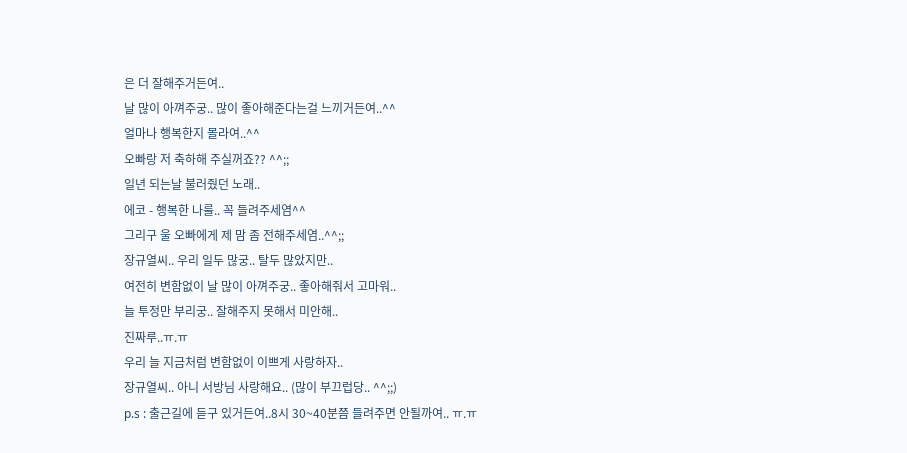은 더 잘해주거든여..
날 많이 아껴주궁.. 많이 좋아해준다는걸 느끼거든여..^^
얼마나 행복한지 몰라여..^^
오빠랑 저 축하해 주실꺼죠?? ^^;;
일년 되는날 불러줬던 노래..
에코 - 행복한 나를.. 꼭 들려주세염^^
그리구 울 오빠에게 제 맘 좀 전해주세염..^^;;
장규열씨.. 우리 일두 많궁.. 탈두 많았지만..
여전히 변함없이 날 많이 아껴주궁.. 좋아해줘서 고마워..
늘 투정만 부리궁.. 잘해주지 못해서 미안해..
진짜루..ㅠ.ㅠ
우리 늘 지금처럼 변함없이 이쁘게 사랑하자..
장규열씨.. 아니 서방님 사랑해요.. (많이 부끄럽당.. ^^;;)
p.s : 출근길에 듣구 있거든여..8시 30~40분쯤 들려주면 안될까여.. ㅠ.ㅠ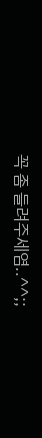꼭 좀 들려주세염..^^;;